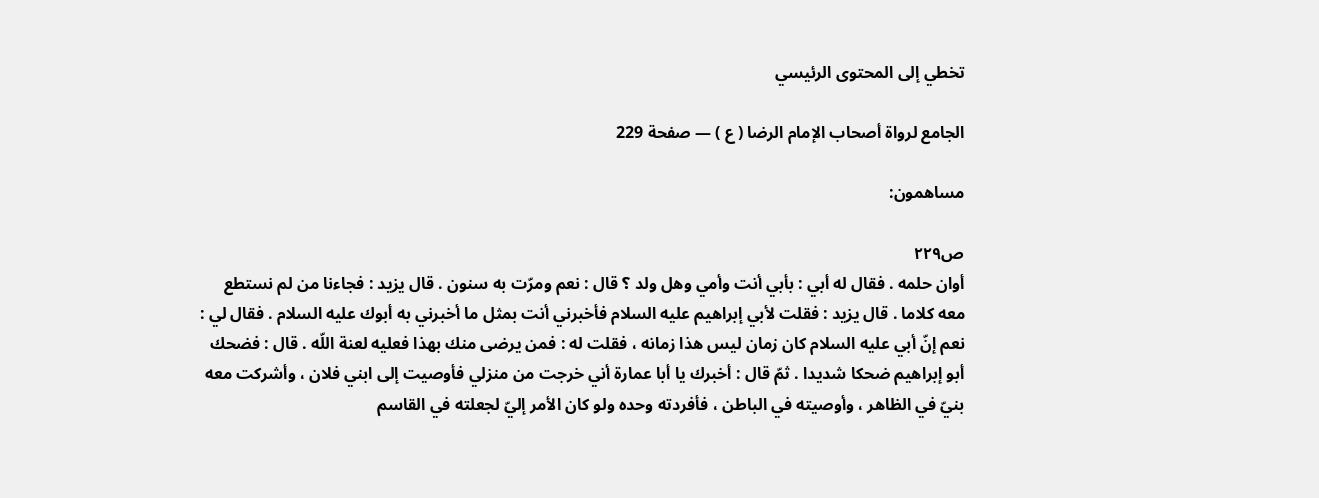تخطي إلى المحتوى الرئيسي

الجامع لرواة أصحاب الإمام الرضا ( ع ) — صفحة 229

مساهمون:

ص٢٢٩
أوان حلمه . فقال له أبي : بأبي أنت وأمي وهل ولد ؟ قال : نعم ومرّت به سنون . قال يزيد : فجاءنا من لم نستطع معه كلاما . قال يزيد : فقلت لأبي إبراهيم عليه السلام فأخبرني أنت بمثل ما أخبرني به أبوك عليه السلام . فقال لي : نعم إنّ أبي عليه السلام كان زمان ليس هذا زمانه ، فقلت له : فمن يرضى منك بهذا فعليه لعنة اللّه . قال : فضحك أبو إبراهيم ضحكا شديدا . ثمّ قال : أخبرك يا أبا عمارة أني خرجت من منزلي فأوصيت إلى ابني فلان ، وأشركت معه بنيّ في الظاهر ، وأوصيته في الباطن ، فأفردته وحده ولو كان الأمر إليّ لجعلته في القاسم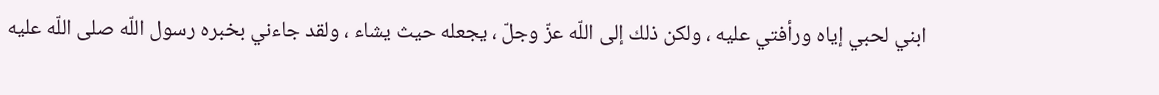ابني لحبي إياه ورأفتي عليه ، ولكن ذلك إلى اللّه عزّ وجلّ ، يجعله حيث يشاء ، ولقد جاءني بخبره رسول اللّه صلى اللّه عليه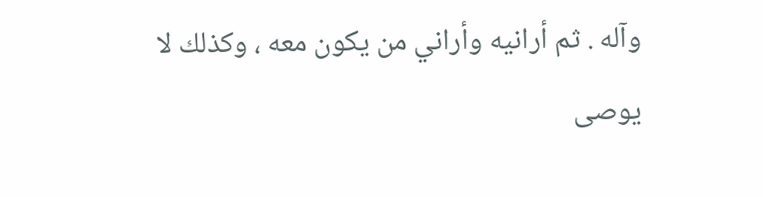وآله . ثم أرانيه وأراني من يكون معه ، وكذلك لا يوصى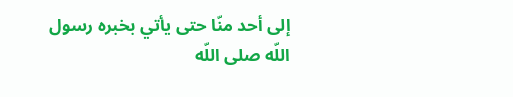إلى أحد منّا حتى يأتي بخبره رسول اللّه صلى اللّه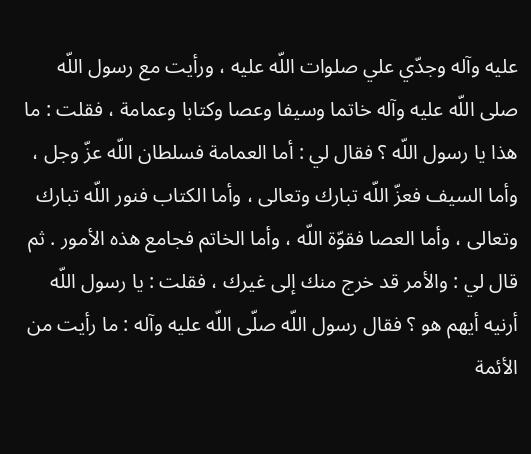عليه وآله وجدّي علي صلوات اللّه عليه ، ورأيت مع رسول اللّه صلى اللّه عليه وآله خاتما وسيفا وعصا وكتابا وعمامة ، فقلت : ما هذا يا رسول اللّه ؟ فقال لي : أما العمامة فسلطان اللّه عزّ وجل ، وأما السيف فعزّ اللّه تبارك وتعالى ، وأما الكتاب فنور اللّه تبارك وتعالى ، وأما العصا فقوّة اللّه ، وأما الخاتم فجامع هذه الأمور . ثم قال لي : والأمر قد خرج منك إلى غيرك ، فقلت : يا رسول اللّه أرنيه أيهم هو ؟ فقال رسول اللّه صلّى اللّه عليه وآله : ما رأيت من الأئمة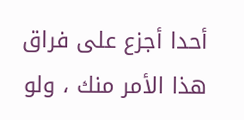أحدا أجزع على فراق هذا الأمر منك ، ولو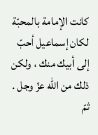كانت الإمامة بالمحبّة لكان إسماعيل أحبّ إلى أبيك منك ، ولكن ذلك من اللّه عزّ وجل . ثمّ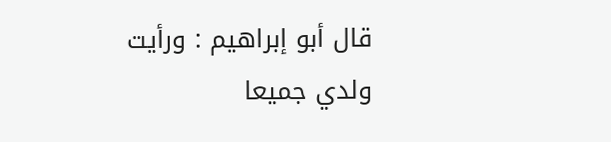قال أبو إبراهيم : ورأيت ولدي جميعا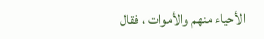الأحياء منهم والأموات ، فقال